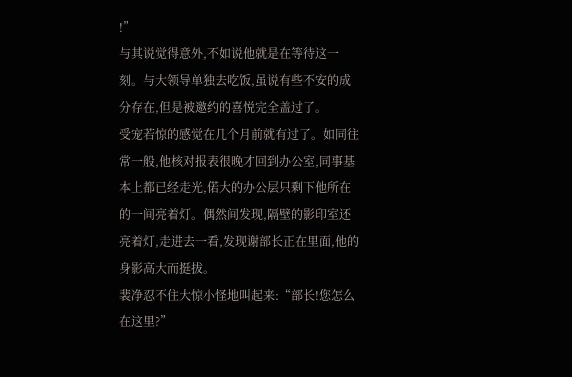!”
与其说觉得意外,不如说他就是在等待这一刻。与大领导单独去吃饭,虽说有些不安的成分存在,但是被邀约的喜悦完全盖过了。
受宠若惊的感觉在几个月前就有过了。如同往常一般,他核对报表很晚才回到办公室,同事基本上都已经走光,偌大的办公层只剩下他所在的一间亮着灯。偶然间发现,隔壁的影印室还亮着灯,走进去一看,发现谢部长正在里面,他的身影高大而挺拔。
裴净忍不住大惊小怪地叫起来:“部长!您怎么在这里?”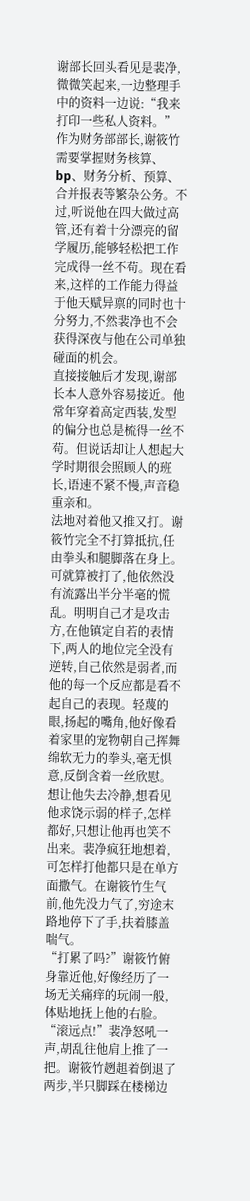谢部长回头看见是裴净,微微笑起来,一边整理手中的资料一边说:“我来打印一些私人资料。”
作为财务部部长,谢筱竹需要掌握财务核算、bp、财务分析、预算、合并报表等繁杂公务。不过,听说他在四大做过高管,还有着十分漂亮的留学履历,能够轻松把工作完成得一丝不苟。现在看来,这样的工作能力得益于他天赋异禀的同时也十分努力,不然裴净也不会获得深夜与他在公司单独碰面的机会。
直接接触后才发现,谢部长本人意外容易接近。他常年穿着高定西装,发型的偏分也总是梳得一丝不苟。但说话却让人想起大学时期很会照顾人的班长,语速不紧不慢,声音稳重亲和。
法地对着他又推又打。谢筱竹完全不打算抵抗,任由拳头和腿脚落在身上。
可就算被打了,他依然没有流露出半分半毫的慌乱。明明自己才是攻击方,在他镇定自若的表情下,两人的地位完全没有逆转,自己依然是弱者,而他的每一个反应都是看不起自己的表现。轻蔑的眼,扬起的嘴角,他好像看着家里的宠物朝自己挥舞绵软无力的拳头,毫无惧意,反倒含着一丝欣慰。
想让他失去冷静,想看见他求饶示弱的样子,怎样都好,只想让他再也笑不出来。裴净疯狂地想着,可怎样打他都只是在单方面撒气。在谢筱竹生气前,他先没力气了,穷途末路地停下了手,扶着膝盖喘气。
“打累了吗?”谢筱竹俯身靠近他,好像经历了一场无关痛痒的玩闹一般,体贴地抚上他的右脸。
“滚远点!”裴净怒吼一声,胡乱往他肩上推了一把。谢筱竹趔趄着倒退了两步,半只脚踩在楼梯边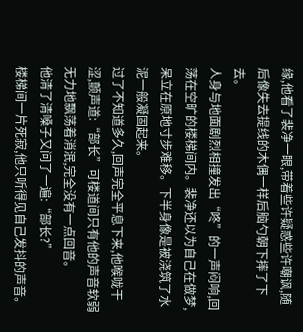缘,他看了裴净一眼,带着些许疑惑些许嘲讽,随后像失去提线的木偶一样后脑勺朝下摔了下去。
人身与地面剧烈相撞发出“咚”的一声闷响,回荡在空旷的楼梯间内。裴净还以为自己在做梦,呆立在原地寸步难移。下半身像是被浇筑了水泥一般凝固起来。
过了不知道多久,回声完全平息下来,他喉咙干涩,颤声道:“部长”可楼道间只有他的声音软弱无力地飘荡着消泯,完全没有一点回音。
他清了清嗓子又问了一遍:“部长?”
楼梯间一片死寂,他只听得见自己发抖的声音。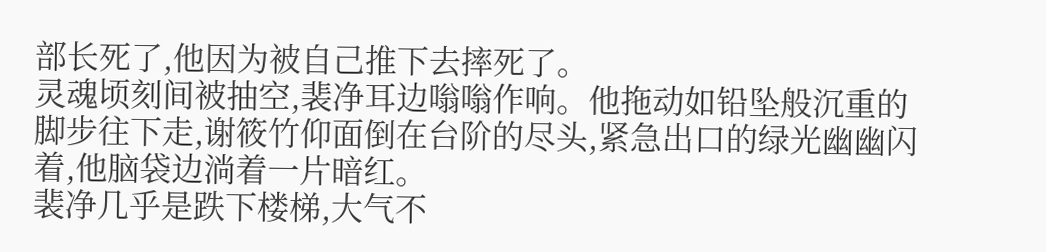部长死了,他因为被自己推下去摔死了。
灵魂顷刻间被抽空,裴净耳边嗡嗡作响。他拖动如铅坠般沉重的脚步往下走,谢筱竹仰面倒在台阶的尽头,紧急出口的绿光幽幽闪着,他脑袋边淌着一片暗红。
裴净几乎是跌下楼梯,大气不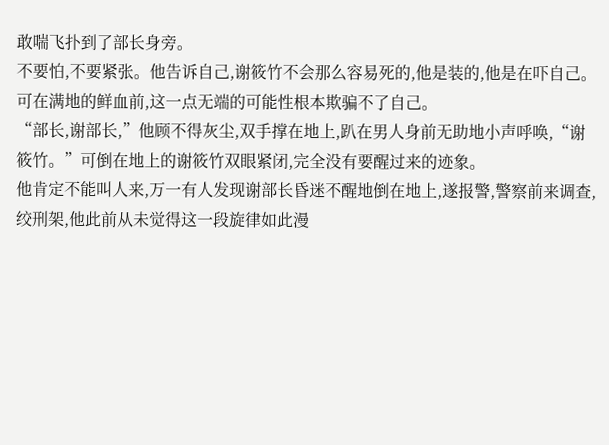敢喘飞扑到了部长身旁。
不要怕,不要紧张。他告诉自己,谢筱竹不会那么容易死的,他是装的,他是在吓自己。可在满地的鲜血前,这一点无端的可能性根本欺骗不了自己。
“部长,谢部长,”他顾不得灰尘,双手撑在地上,趴在男人身前无助地小声呼唤,“谢筱竹。”可倒在地上的谢筱竹双眼紧闭,完全没有要醒过来的迹象。
他肯定不能叫人来,万一有人发现谢部长昏迷不醒地倒在地上,遂报警,警察前来调查,绞刑架,他此前从未觉得这一段旋律如此漫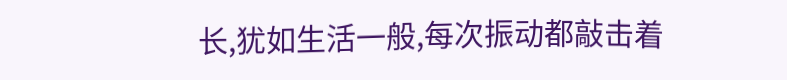长,犹如生活一般,每次振动都敲击着